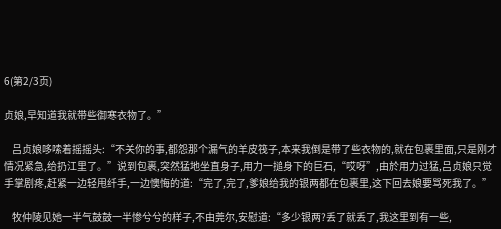6(第2/3页)

贞娘,早知道我就带些御寒衣物了。”

    吕贞娘哆嗦着摇摇头:“不关你的事,都怨那个漏气的羊皮筏子,本来我倒是带了些衣物的,就在包裹里面,只是刚才情况紧急,给扔江里了。”说到包裹,突然猛地坐直身子,用力一搥身下的巨石,“哎呀”,由於用力过猛,吕贞娘只觉手掌剧疼,赶紧一边轻甩纤手,一边懊悔的道:“完了,完了,爹娘给我的银两都在包裹里,这下回去娘要骂死我了。”

    牧仲陵见她一半气鼓鼓一半惨兮兮的样子,不由莞尔,安慰道:“多少银两?丢了就丢了,我这里到有一些,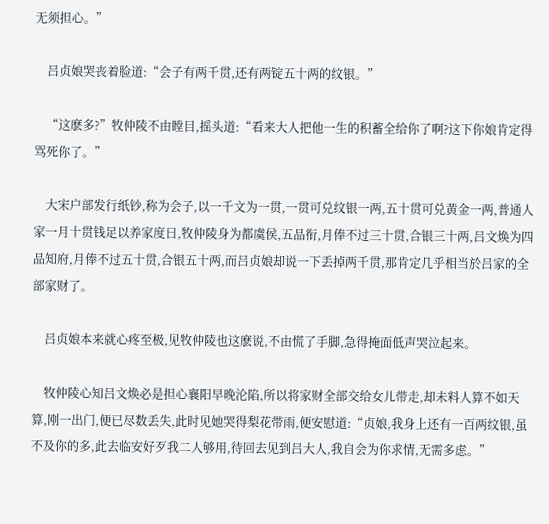无须担心。”

    吕贞娘哭丧着脸道:“会子有两千贯,还有两锭五十两的纹银。”

    “这麽多?”牧仲陵不由瞠目,摇头道:“看来大人把他一生的积蓄全给你了啊?这下你娘肯定得骂死你了。”

    大宋户部发行纸钞,称为会子,以一千文为一贯,一贯可兑纹银一两,五十贯可兑黄金一两,普通人家一月十贯钱足以养家度日,牧仲陵身为都虞侯,五品衔,月俸不过三十贯,合银三十两,吕文焕为四品知府,月俸不过五十贯,合银五十两,而吕贞娘却说一下丢掉两千贯,那肯定几乎相当於吕家的全部家财了。

    吕贞娘本来就心疼至极,见牧仲陵也这麽说,不由慌了手脚,急得掩面低声哭泣起来。

    牧仲陵心知吕文焕必是担心襄阳早晚沦陷,所以将家财全部交给女儿带走,却未料人算不如天算,刚一出门,便已尽数丢失,此时见她哭得梨花带雨,便安慰道:“贞娘,我身上还有一百两纹银,虽不及你的多,此去临安好歹我二人够用,待回去见到吕大人,我自会为你求情,无需多虑。”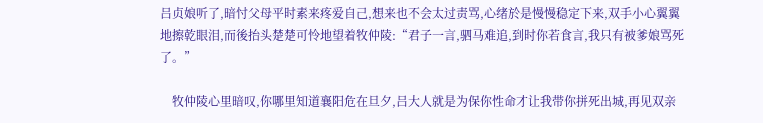吕贞娘听了,暗忖父母平时素来疼爱自己,想来也不会太过责骂,心绪於是慢慢稳定下来,双手小心翼翼地擦乾眼泪,而後抬头楚楚可怜地望着牧仲陵:“君子一言,驷马难追,到时你若食言,我只有被爹娘骂死了。”

    牧仲陵心里暗叹,你哪里知道襄阳危在旦夕,吕大人就是为保你性命才让我带你拼死出城,再见双亲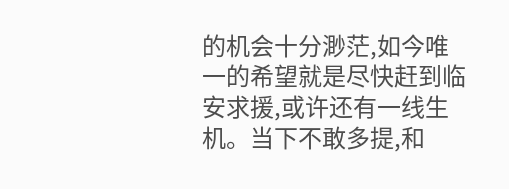的机会十分渺茫,如今唯一的希望就是尽快赶到临安求援,或许还有一线生机。当下不敢多提,和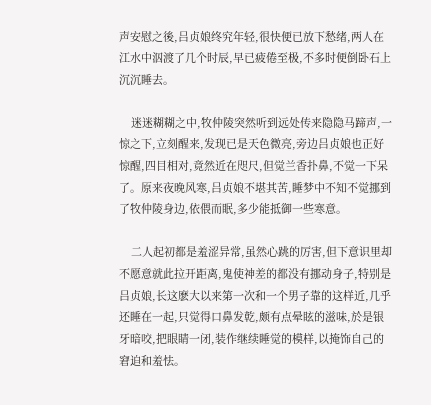声安慰之後,吕贞娘终究年轻,很快便已放下愁绪,两人在江水中泅渡了几个时辰,早已疲倦至极,不多时便倒卧石上沉沉睡去。

    迷迷糊糊之中,牧仲陵突然听到远处传来隐隐马蹄声,一惊之下,立刻醒来,发现已是天色微亮,旁边吕贞娘也正好惊醒,四目相对,竟然近在咫尺,但觉兰香扑鼻,不觉一下呆了。原来夜晚风寒,吕贞娘不堪其苦,睡梦中不知不觉挪到了牧仲陵身边,依偎而眠,多少能抵御一些寒意。

    二人起初都是羞涩异常,虽然心跳的厉害,但下意识里却不愿意就此拉开距离,鬼使神差的都没有挪动身子,特别是吕贞娘,长这麽大以来第一次和一个男子靠的这样近,几乎还睡在一起,只觉得口鼻发乾,颇有点晕眩的滋味,於是银牙暗咬,把眼睛一闭,装作继续睡觉的模样,以掩饰自己的窘迫和羞怯。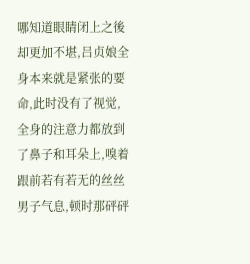哪知道眼睛闭上之後却更加不堪,吕贞娘全身本来就是紧张的要命,此时没有了视觉,全身的注意力都放到了鼻子和耳朵上,嗅着跟前若有若无的丝丝男子气息,顿时那砰砰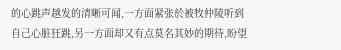的心跳声越发的清晰可闻,一方面紧张於被牧仲陵听到自己心脏狂跳,另一方面却又有点莫名其妙的期待,盼望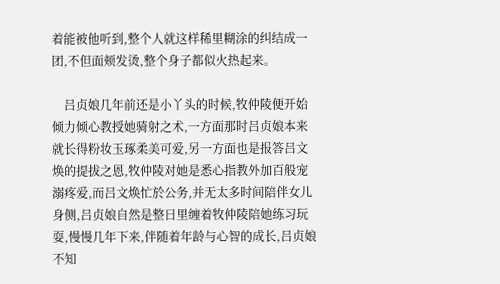着能被他听到,整个人就这样稀里糊涂的纠结成一团,不但面颊发烫,整个身子都似火热起来。

    吕贞娘几年前还是小丫头的时候,牧仲陵便开始倾力倾心教授她骑射之术,一方面那时吕贞娘本来就长得粉妆玉琢柔美可爱,另一方面也是报答吕文焕的提拔之恩,牧仲陵对她是悉心指教外加百般宠溺疼爱,而吕文焕忙於公务,并无太多时间陪伴女儿身侧,吕贞娘自然是整日里缠着牧仲陵陪她练习玩耍,慢慢几年下来,伴随着年龄与心智的成长,吕贞娘不知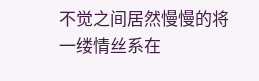不觉之间居然慢慢的将一缕情丝系在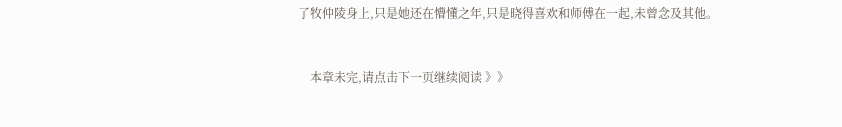了牧仲陵身上,只是她还在懵懂之年,只是晓得喜欢和师傅在一起,未曾念及其他。



    本章未完,请点击下一页继续阅读 》》